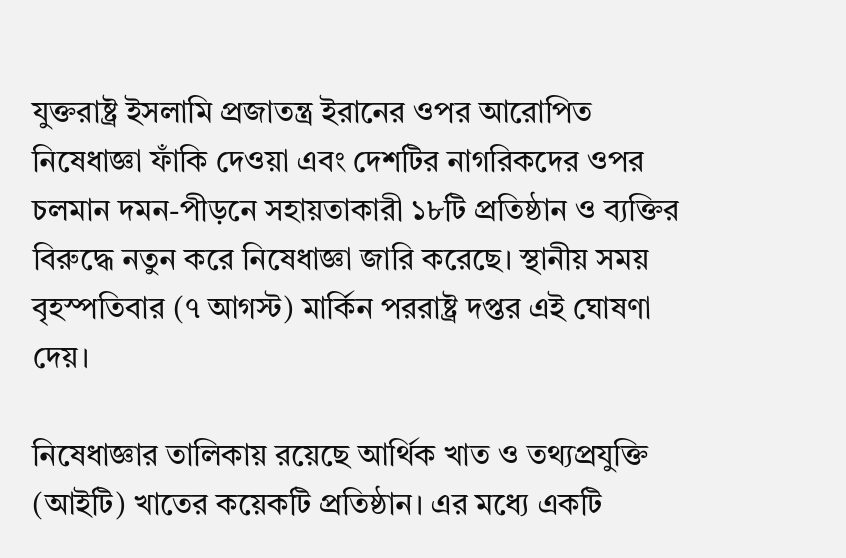যুক্তরাষ্ট্র ইসলামি প্রজাতন্ত্র ইরানের ওপর আরোপিত নিষেধাজ্ঞা ফাঁকি দেওয়া এবং দেশটির নাগরিকদের ওপর চলমান দমন-পীড়নে সহায়তাকারী ১৮টি প্রতিষ্ঠান ও ব্যক্তির বিরুদ্ধে নতুন করে নিষেধাজ্ঞা জারি করেছে। স্থানীয় সময় বৃহস্পতিবার (৭ আগস্ট) মার্কিন পররাষ্ট্র দপ্তর এই ঘোষণা দেয়।

নিষেধাজ্ঞার তালিকায় রয়েছে আর্থিক খাত ও তথ্যপ্রযুক্তি (আইটি) খাতের কয়েকটি প্রতিষ্ঠান। এর মধ্যে একটি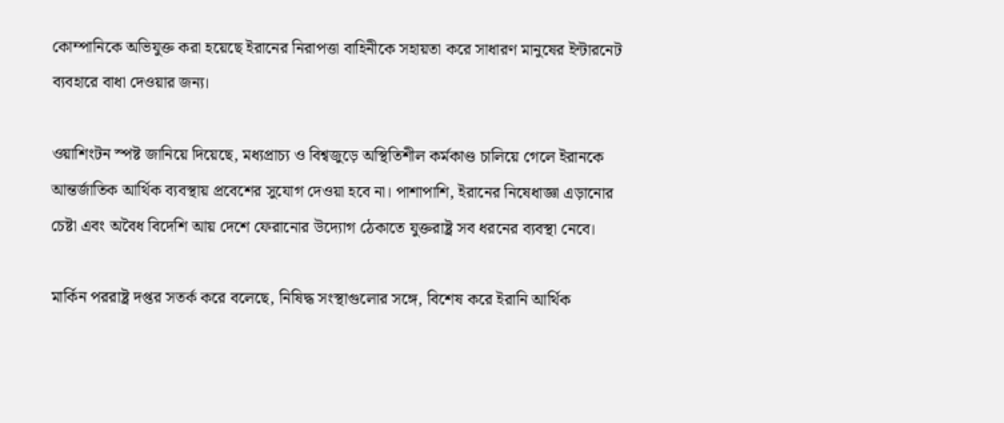কোম্পানিকে অভিযুক্ত করা হয়েছে ইরানের নিরাপত্তা বাহিনীকে সহায়তা করে সাধারণ মানুষের ইন্টারনেট ব্যবহারে বাধা দেওয়ার জন্য।

ওয়াশিংটন স্পষ্ট জানিয়ে দিয়েছে, মধ্যপ্রাচ্য ও বিশ্বজুড়ে অস্থিতিশীল কর্মকাণ্ড চালিয়ে গেলে ইরানকে আন্তর্জাতিক আর্থিক ব্যবস্থায় প্রবেশের সুযোগ দেওয়া হবে না। পাশাপাশি, ইরানের নিষেধাজ্ঞা এড়ানোর চেষ্টা এবং অবৈধ বিদেশি আয় দেশে ফেরানোর উদ্যোগ ঠেকাতে যুক্তরাষ্ট্র সব ধরনের ব্যবস্থা নেবে।

মার্কিন পররাষ্ট্র দপ্তর সতর্ক করে বলেছে, নিষিদ্ধ সংস্থাগুলোর সঙ্গে, বিশেষ করে ইরানি আর্থিক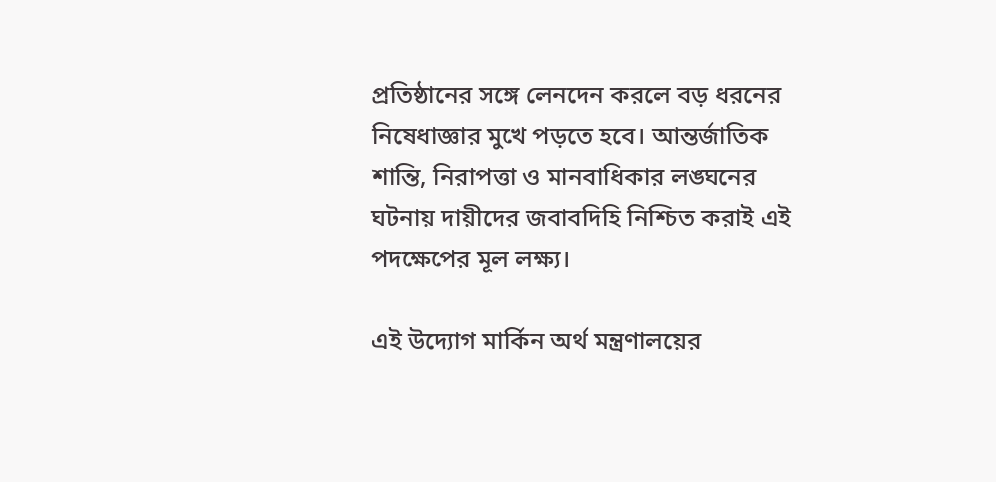প্রতিষ্ঠানের সঙ্গে লেনদেন করলে বড় ধরনের নিষেধাজ্ঞার মুখে পড়তে হবে। আন্তর্জাতিক শান্তি, নিরাপত্তা ও মানবাধিকার লঙ্ঘনের ঘটনায় দায়ীদের জবাবদিহি নিশ্চিত করাই এই পদক্ষেপের মূল লক্ষ্য।

এই উদ্যোগ মার্কিন অর্থ মন্ত্রণালয়ের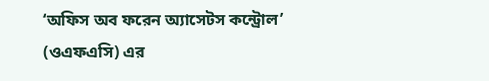‘অফিস অব ফরেন অ্যাসেটস কন্ট্রোল’ (ওএফএসি) এর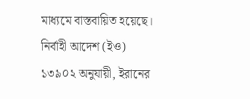মাধ্যমে বাস্তবায়িত হয়েছে। নির্বাহী আদেশ (ইও) ১৩৯০২ অনুযায়ী, ইরানের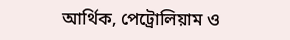আর্থিক, পেট্রোলিয়াম ও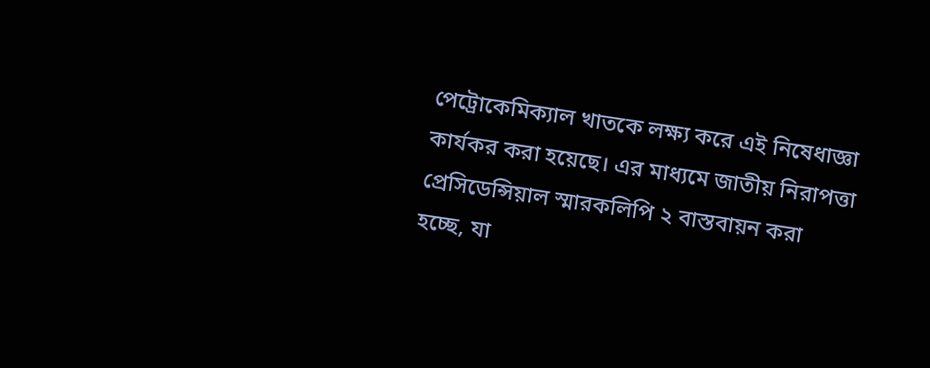পেট্রোকেমিক্যাল খাতকে লক্ষ্য করে এই নিষেধাজ্ঞা কার্যকর করা হয়েছে। এর মাধ্যমে জাতীয় নিরাপত্তা প্রেসিডেন্সিয়াল স্মারকলিপি ২ বাস্তবায়ন করা হচ্ছে, যা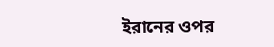ইরানের ওপর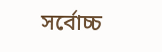সর্বোচ্চ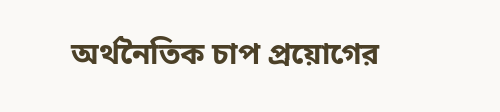অর্থনৈতিক চাপ প্রয়োগের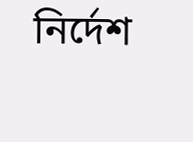নির্দেশ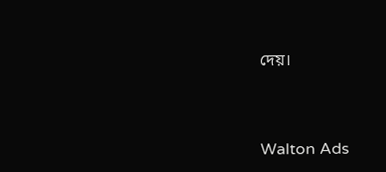দেয়।



Walton Ads